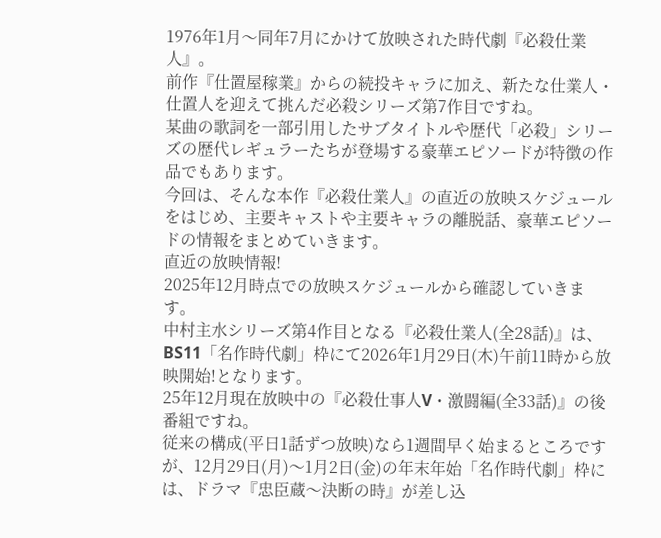1976年1月〜同年7月にかけて放映された時代劇『必殺仕業人』。
前作『仕置屋稼業』からの続投キャラに加え、新たな仕業人・仕置人を迎えて挑んだ必殺シリーズ第7作目ですね。
某曲の歌詞を一部引用したサブタイトルや歴代「必殺」シリーズの歴代レギュラーたちが登場する豪華エピソードが特徴の作品でもあります。
今回は、そんな本作『必殺仕業人』の直近の放映スケジュールをはじめ、主要キャストや主要キャラの離脱話、豪華エピソードの情報をまとめていきます。
直近の放映情報!
2025年12月時点での放映スケジュールから確認していきます。
中村主水シリーズ第4作目となる『必殺仕業人(全28話)』は、BS11「名作時代劇」枠にて2026年1月29日(木)午前11時から放映開始!となります。
25年12月現在放映中の『必殺仕事人V・激闘編(全33話)』の後番組ですね。
従来の構成(平日1話ずつ放映)なら1週間早く始まるところですが、12月29日(月)〜1月2日(金)の年末年始「名作時代劇」枠には、ドラマ『忠臣蔵〜決断の時』が差し込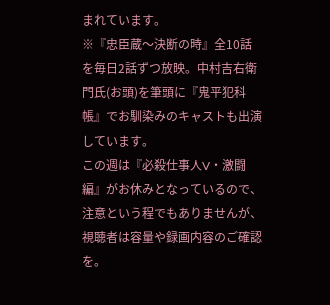まれています。
※『忠臣蔵〜決断の時』全10話を毎日2話ずつ放映。中村吉右衛門氏(お頭)を筆頭に『鬼平犯科帳』でお馴染みのキャストも出演しています。
この週は『必殺仕事人V・激闘編』がお休みとなっているので、注意という程でもありませんが、視聴者は容量や録画内容のご確認を。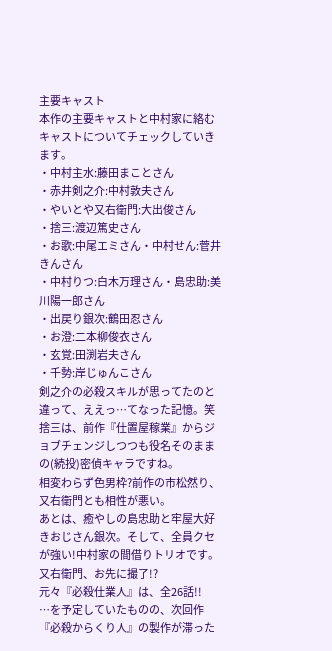主要キャスト
本作の主要キャストと中村家に絡むキャストについてチェックしていきます。
・中村主水:藤田まことさん
・赤井剣之介:中村敦夫さん
・やいとや又右衛門:大出俊さん
・捨三:渡辺篤史さん
・お歌:中尾エミさん・中村せん:菅井きんさん
・中村りつ:白木万理さん・島忠助:美川陽一郎さん
・出戻り銀次:鶴田忍さん
・お澄:二本柳俊衣さん
・玄覚:田渕岩夫さん
・千勢:岸じゅんこさん
剣之介の必殺スキルが思ってたのと違って、ええっ…てなった記憶。笑
捨三は、前作『仕置屋稼業』からジョブチェンジしつつも役名そのままの(続投)密偵キャラですね。
相変わらず色男枠?前作の市松然り、又右衛門とも相性が悪い。
あとは、癒やしの島忠助と牢屋大好きおじさん銀次。そして、全員クセが強い!中村家の間借りトリオです。
又右衛門、お先に撮了!?
元々『必殺仕業人』は、全26話!!
…を予定していたものの、次回作『必殺からくり人』の製作が滞った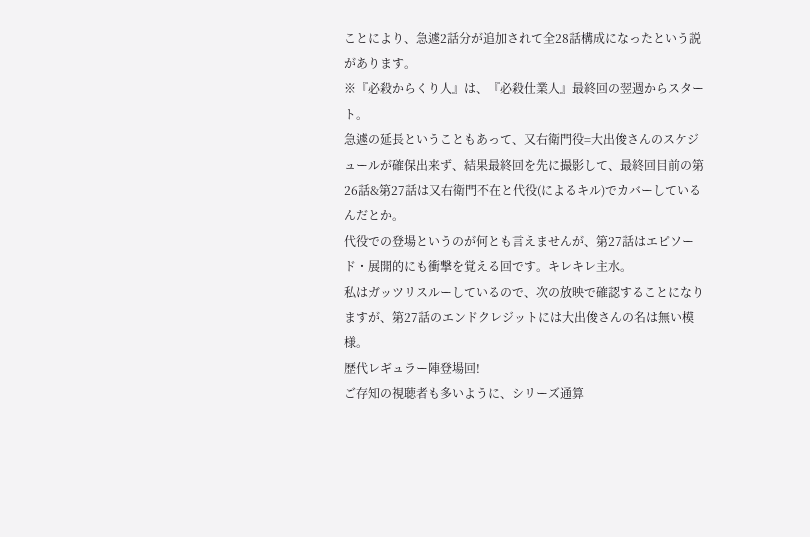ことにより、急遽2話分が追加されて全28話構成になったという説があります。
※『必殺からくり人』は、『必殺仕業人』最終回の翌週からスタート。
急遽の延長ということもあって、又右衛門役=大出俊さんのスケジュールが確保出来ず、結果最終回を先に撮影して、最終回目前の第26話&第27話は又右衛門不在と代役(によるキル)でカバーしているんだとか。
代役での登場というのが何とも言えませんが、第27話はエピソード・展開的にも衝撃を覚える回です。キレキレ主水。
私はガッツリスルーしているので、次の放映で確認することになりますが、第27話のエンドクレジットには大出俊さんの名は無い模様。
歴代レギュラー陣登場回!
ご存知の視聴者も多いように、シリーズ通算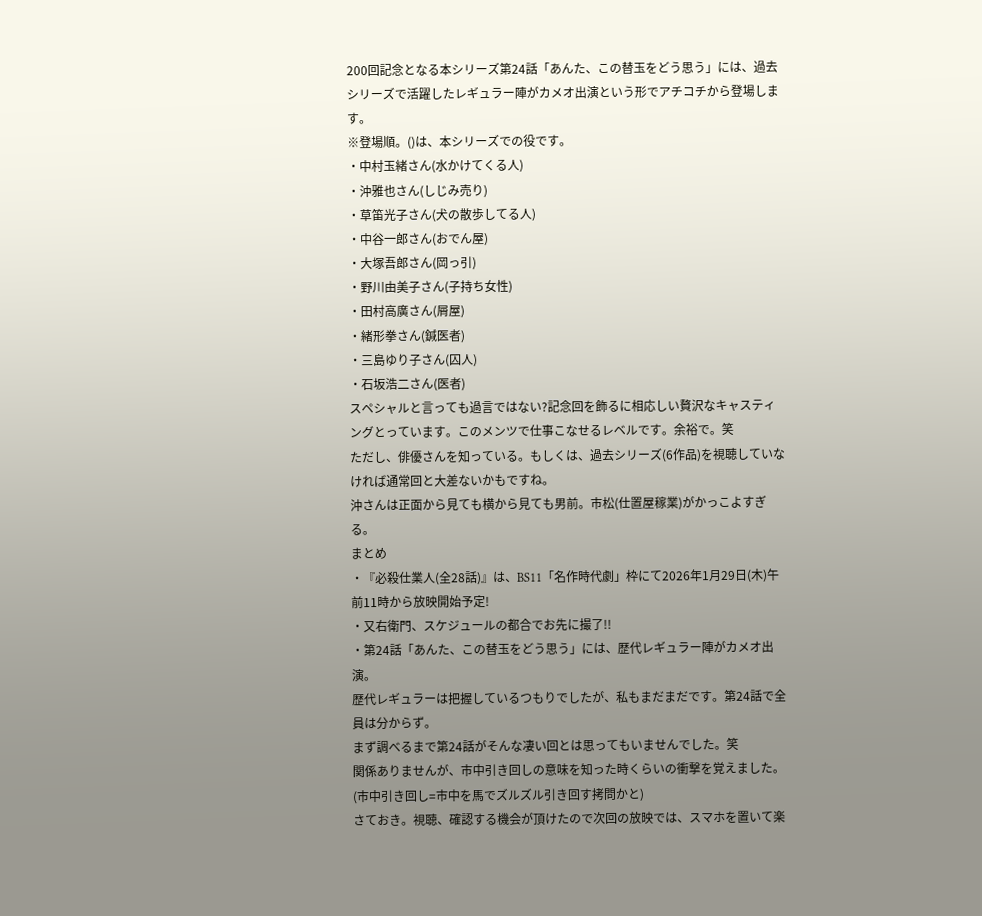200回記念となる本シリーズ第24話「あんた、この替玉をどう思う」には、過去シリーズで活躍したレギュラー陣がカメオ出演という形でアチコチから登場します。
※登場順。()は、本シリーズでの役です。
・中村玉緒さん(水かけてくる人)
・沖雅也さん(しじみ売り)
・草笛光子さん(犬の散歩してる人)
・中谷一郎さん(おでん屋)
・大塚吾郎さん(岡っ引)
・野川由美子さん(子持ち女性)
・田村高廣さん(屑屋)
・緒形拳さん(鍼医者)
・三島ゆり子さん(囚人)
・石坂浩二さん(医者)
スペシャルと言っても過言ではない?記念回を飾るに相応しい贅沢なキャスティングとっています。このメンツで仕事こなせるレベルです。余裕で。笑
ただし、俳優さんを知っている。もしくは、過去シリーズ(6作品)を視聴していなければ通常回と大差ないかもですね。
沖さんは正面から見ても横から見ても男前。市松(仕置屋稼業)がかっこよすぎる。
まとめ
・『必殺仕業人(全28話)』は、BS11「名作時代劇」枠にて2026年1月29日(木)午前11時から放映開始予定!
・又右衛門、スケジュールの都合でお先に撮了!!
・第24話「あんた、この替玉をどう思う」には、歴代レギュラー陣がカメオ出演。
歴代レギュラーは把握しているつもりでしたが、私もまだまだです。第24話で全員は分からず。
まず調べるまで第24話がそんな凄い回とは思ってもいませんでした。笑
関係ありませんが、市中引き回しの意味を知った時くらいの衝撃を覚えました。(市中引き回し=市中を馬でズルズル引き回す拷問かと)
さておき。視聴、確認する機会が頂けたので次回の放映では、スマホを置いて楽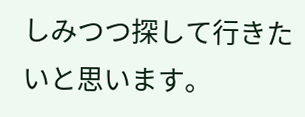しみつつ探して行きたいと思います。